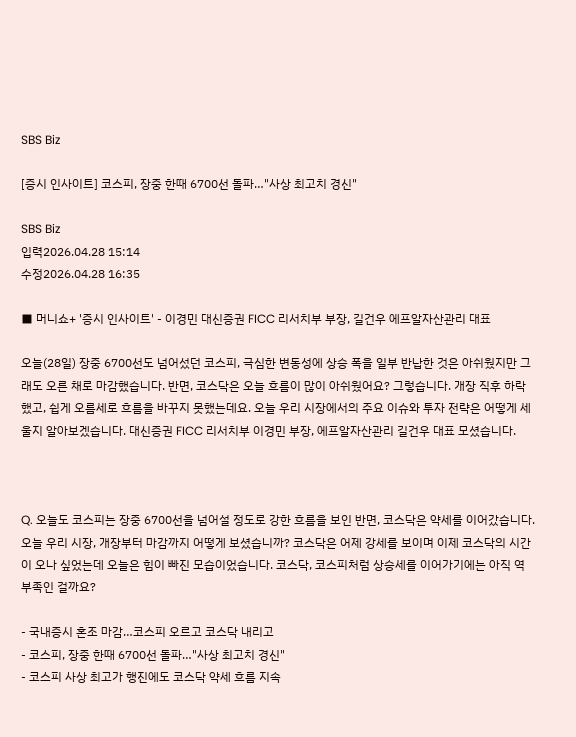SBS Biz

[증시 인사이트] 코스피, 장중 한때 6700선 돌파…"사상 최고치 경신"

SBS Biz
입력2026.04.28 15:14
수정2026.04.28 16:35

■ 머니쇼+ '증시 인사이트' - 이경민 대신증권 FICC 리서치부 부장, 길건우 에프알자산관리 대표

오늘(28일) 장중 6700선도 넘어섰던 코스피, 극심한 변동성에 상승 폭을 일부 반납한 것은 아쉬웠지만 그래도 오른 채로 마감했습니다. 반면, 코스닥은 오늘 흐름이 많이 아쉬웠어요? 그렇습니다. 개장 직후 하락했고, 쉽게 오름세로 흐름을 바꾸지 못했는데요. 오늘 우리 시장에서의 주요 이슈와 투자 전략은 어떻게 세울지 알아보겠습니다. 대신증권 FICC 리서치부 이경민 부장, 에프알자산관리 길건우 대표 모셨습니다.



Q. 오늘도 코스피는 장중 6700선을 넘어설 정도로 강한 흐름을 보인 반면, 코스닥은 약세를 이어갔습니다. 오늘 우리 시장, 개장부터 마감까지 어떻게 보셨습니까? 코스닥은 어제 강세를 보이며 이제 코스닥의 시간이 오나 싶었는데 오늘은 힘이 빠진 모습이었습니다. 코스닥, 코스피처럼 상승세를 이어가기에는 아직 역부족인 걸까요?

- 국내증시 혼조 마감…코스피 오르고 코스닥 내리고
- 코스피, 장중 한때 6700선 돌파…"사상 최고치 경신"
- 코스피 사상 최고가 행진에도 코스닥 약세 흐름 지속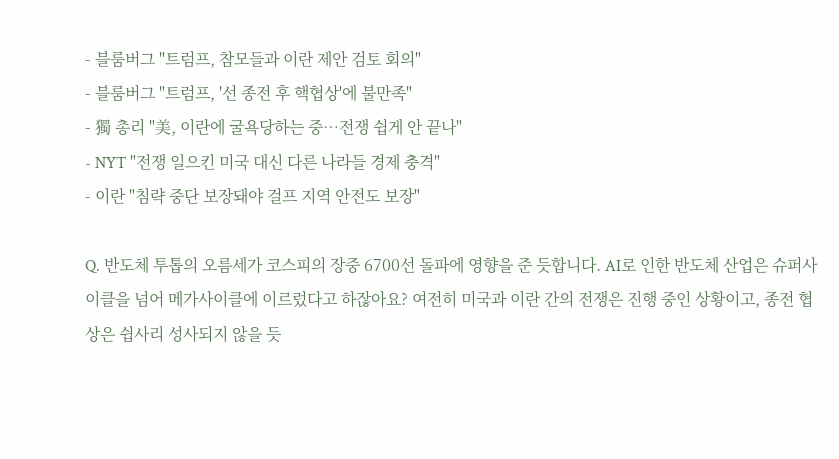- 블룸버그 "트럼프, 참모들과 이란 제안 검토 회의"
- 블룸버그 "트럼프, '선 종전 후 핵협상'에 불만족"
- 獨 총리 "美, 이란에 굴욕당하는 중…전쟁 쉽게 안 끝나"
- NYT "전쟁 일으킨 미국 대신 다른 나라들 경제 충격"
- 이란 "침략 중단 보장돼야 걸프 지역 안전도 보장"

Q. 반도체 투톱의 오름세가 코스피의 장중 6700선 돌파에 영향을 준 듯합니다. AI로 인한 반도체 산업은 슈퍼사이클을 넘어 메가사이클에 이르렀다고 하잖아요? 여전히 미국과 이란 간의 전쟁은 진행 중인 상황이고, 종전 협상은 쉽사리 성사되지 않을 듯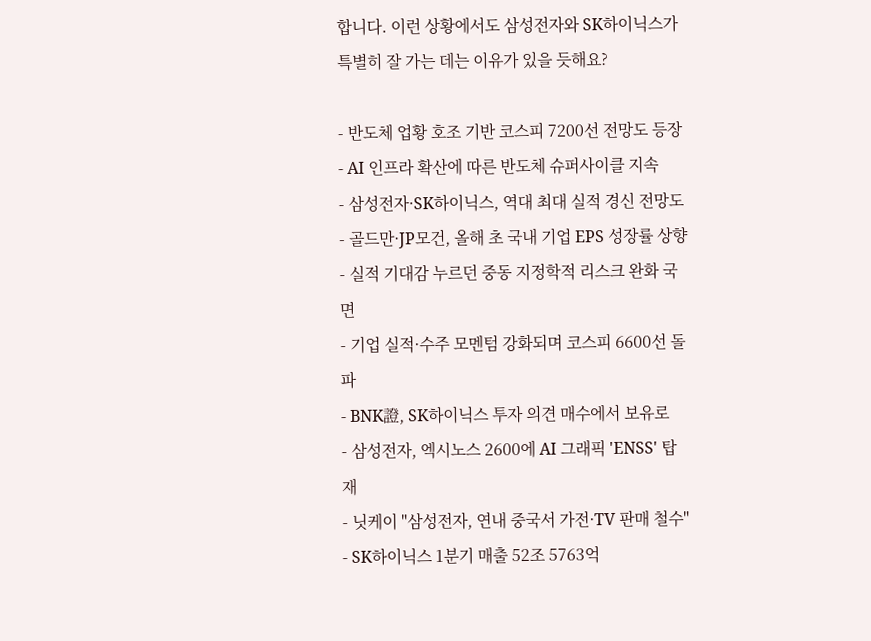합니다. 이런 상황에서도 삼성전자와 SK하이닉스가 특별히 잘 가는 데는 이유가 있을 듯해요?

- 반도체 업황 호조 기반 코스피 7200선 전망도 등장
- AI 인프라 확산에 따른 반도체 슈퍼사이클 지속
- 삼성전자·SK하이닉스, 역대 최대 실적 경신 전망도
- 골드만·JP모건, 올해 초 국내 기업 EPS 성장률 상향
- 실적 기대감 누르던 중동 지정학적 리스크 완화 국면
- 기업 실적·수주 모멘텀 강화되며 코스피 6600선 돌파
- BNK證, SK하이닉스 투자 의견 매수에서 보유로
- 삼성전자, 엑시노스 2600에 AI 그래픽 'ENSS' 탑재
- 닛케이 "삼성전자, 연내 중국서 가전·TV 판매 철수"
- SK하이닉스 1분기 매출 52조 5763억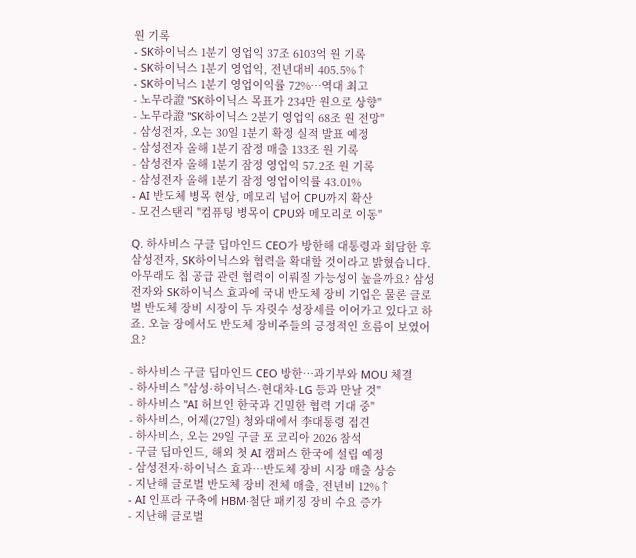원 기록
- SK하이닉스 1분기 영업익 37조 6103억 원 기록
- SK하이닉스 1분기 영업익, 전년대비 405.5%↑
- SK하이닉스 1분기 영업이익률 72%…역대 최고
- 노무라證 "SK하이닉스 목표가 234만 원으로 상향"
- 노무라證 "SK하이닉스 2분기 영업익 68조 원 전망"
- 삼성전자, 오는 30일 1분기 확정 실적 발표 예정
- 삼성전자 올해 1분기 잠정 매출 133조 원 기록
- 삼성전자 올해 1분기 잠정 영업익 57.2조 원 기록
- 삼성전자 올해 1분기 잠정 영업이익률 43.01%
- AI 반도체 병목 현상, 메모리 넘어 CPU까지 확산
- 모건스탠리 "컴퓨팅 병목이 CPU와 메모리로 이동"

Q. 하사비스 구글 딥마인드 CEO가 방한해 대통령과 회담한 후 삼성전자, SK하이닉스와 협력을 확대할 것이라고 밝혔습니다. 아무래도 칩 공급 관련 협력이 이뤄질 가능성이 높을까요? 삼성전자와 SK하이닉스 효과에 국내 반도체 장비 기업은 물론 글로벌 반도체 장비 시장이 두 자릿수 성장세를 이어가고 있다고 하죠. 오늘 장에서도 반도체 장비주들의 긍정적인 흐름이 보였어요?

- 하사비스 구글 딥마인드 CEO 방한…과기부와 MOU 체결
- 하사비스 "삼성·하이닉스·현대차·LG 등과 만날 것"
- 하사비스 "AI 허브인 한국과 긴밀한 협력 기대 중"
- 하사비스, 어제(27일) 청와대에서 李대통령 접견
- 하사비스, 오는 29일 구글 포 코리아 2026 참석
- 구글 딥마인드, 해외 첫 AI 캠퍼스 한국에 설립 예정
- 삼성전자·하이닉스 효과…반도체 장비 시장 매출 상승
- 지난해 글로벌 반도체 장비 전체 매출, 전년비 12%↑
- AI 인프라 구축에 HBM·첨단 패키징 장비 수요 증가
- 지난해 글로벌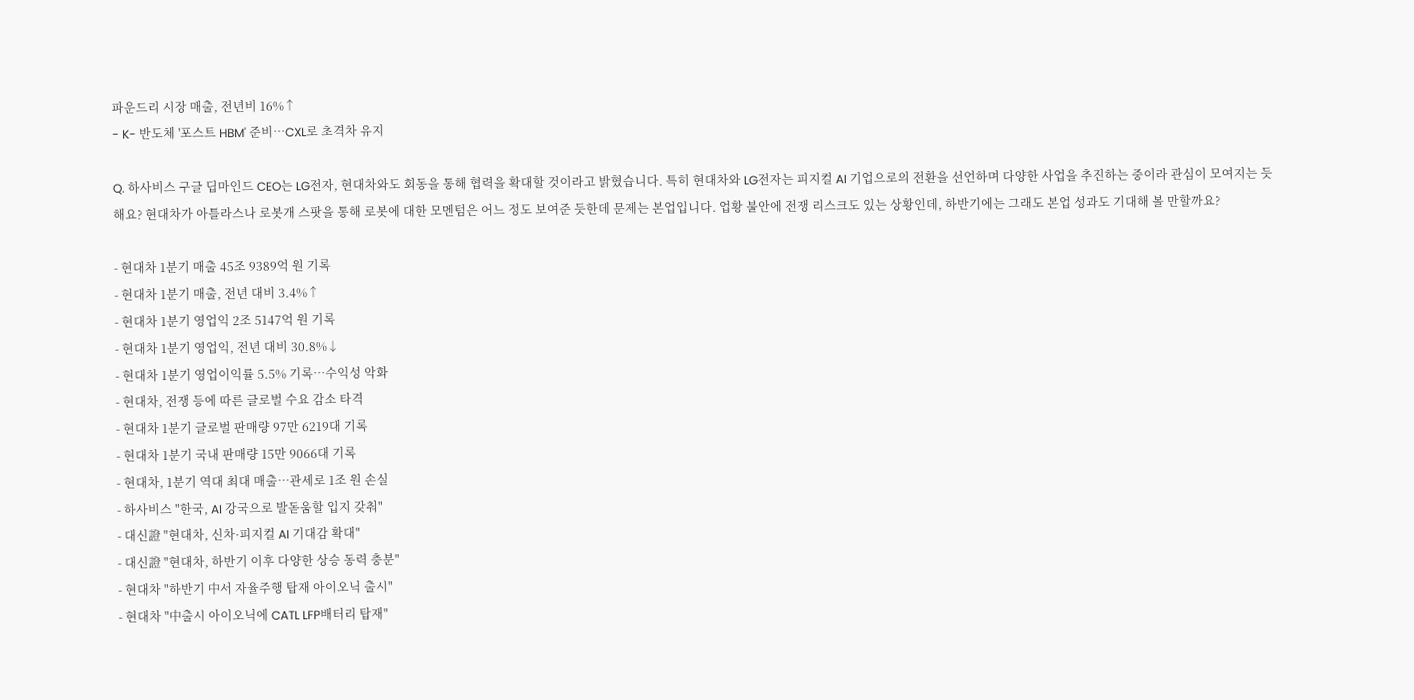파운드리 시장 매출, 전년비 16%↑
- K- 반도체 '포스트 HBM' 준비…CXL로 초격차 유지

Q. 하사비스 구글 딥마인드 CEO는 LG전자, 현대차와도 회동을 통해 협력을 확대할 것이라고 밝혔습니다. 특히 현대차와 LG전자는 피지컬 AI 기업으로의 전환을 선언하며 다양한 사업을 추진하는 중이라 관심이 모여지는 듯해요? 현대차가 아틀라스나 로봇개 스팟을 통해 로봇에 대한 모멘텀은 어느 정도 보여준 듯한데 문제는 본업입니다. 업황 불안에 전쟁 리스크도 있는 상황인데, 하반기에는 그래도 본업 성과도 기대해 볼 만할까요?

- 현대차 1분기 매출 45조 9389억 원 기록
- 현대차 1분기 매출, 전년 대비 3.4%↑
- 현대차 1분기 영업익 2조 5147억 원 기록
- 현대차 1분기 영업익, 전년 대비 30.8%↓
- 현대차 1분기 영업이익률 5.5% 기록…수익성 악화
- 현대차, 전쟁 등에 따른 글로벌 수요 감소 타격
- 현대차 1분기 글로벌 판매량 97만 6219대 기록
- 현대차 1분기 국내 판매량 15만 9066대 기록
- 현대차, 1분기 역대 최대 매출…관세로 1조 원 손실
- 하사비스 "한국, AI 강국으로 발돋움할 입지 갖춰"
- 대신證 "현대차, 신차·피지컬 AI 기대감 확대"
- 대신證 "현대차, 하반기 이후 다양한 상승 동력 충분"
- 현대차 "하반기 中서 자율주행 탑재 아이오닉 출시"
- 현대차 "中출시 아이오닉에 CATL LFP배터리 탑재"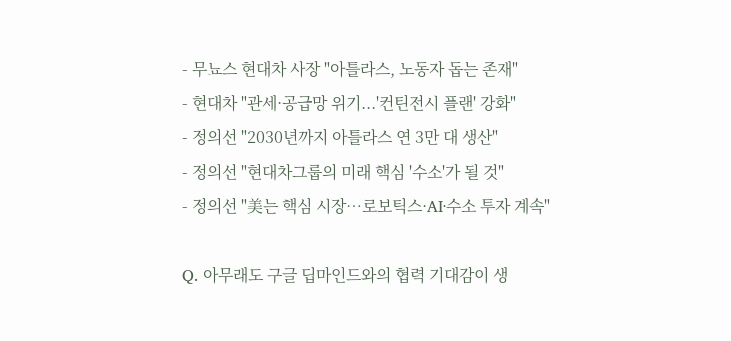- 무뇨스 현대차 사장 "아틀라스, 노동자 돕는 존재"
- 현대차 "관세·공급망 위기...'컨틴전시 플랜' 강화"
- 정의선 "2030년까지 아틀라스 연 3만 대 생산"
- 정의선 "현대차그룹의 미래 핵심 '수소'가 될 것"
- 정의선 "美는 핵심 시장…로보틱스·AI·수소 투자 계속"

Q. 아무래도 구글 딥마인드와의 협력 기대감이 생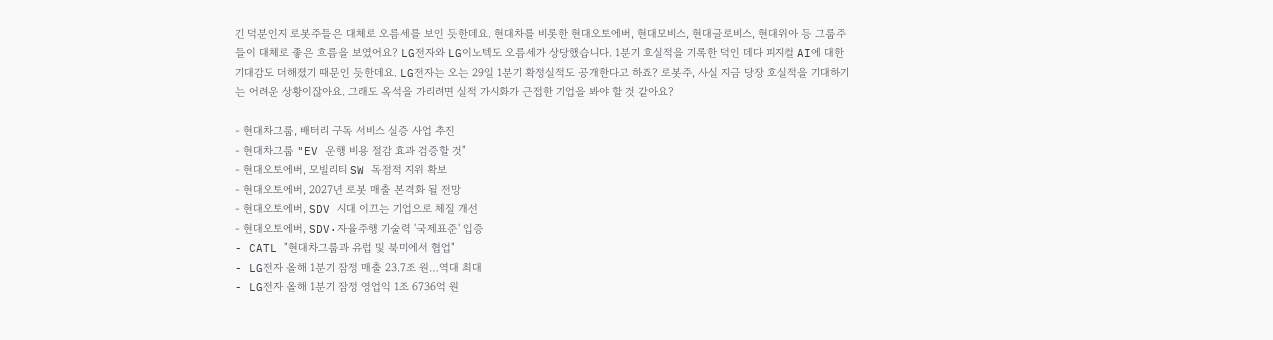긴 덕분인지 로봇주들은 대체로 오름세를 보인 듯한데요. 현대차를 비롯한 현대오토에버, 현대모비스, 현대글로비스, 현대위아 등 그룹주들이 대체로 좋은 흐름을 보였어요? LG전자와 LG이노텍도 오름세가 상당했습니다. 1분기 호실적을 기록한 덕인 데다 피지컬 AI에 대한 기대감도 더해졌기 때문인 듯한데요. LG전자는 오는 29일 1분기 확정실적도 공개한다고 하죠? 로봇주, 사실 지금 당장 호실적을 기대하기는 어려운 상황이잖아요. 그래도 옥석을 가리려면 실적 가시화가 근접한 기업을 봐야 할 것 같아요?

- 현대차그룹, 배터리 구독 서비스 실증 사업 추진
- 현대차그룹 "EV 운행 비용 절감 효과 검증할 것"
- 현대오토에버, 모빌리티 SW 독점적 지위 확보
- 현대오토에버, 2027년 로봇 매출 본격화 될 전망
- 현대오토에버, SDV 시대 이끄는 기업으로 체질 개선
- 현대오토에버, SDV·자율주행 기술력 '국제표준' 입증
- CATL "현대차그룹과 유럽 및 북미에서 협업"
- LG전자 올해 1분기 잠정 매출 23.7조 원…역대 최대
- LG전자 올해 1분기 잠정 영업익 1조 6736억 원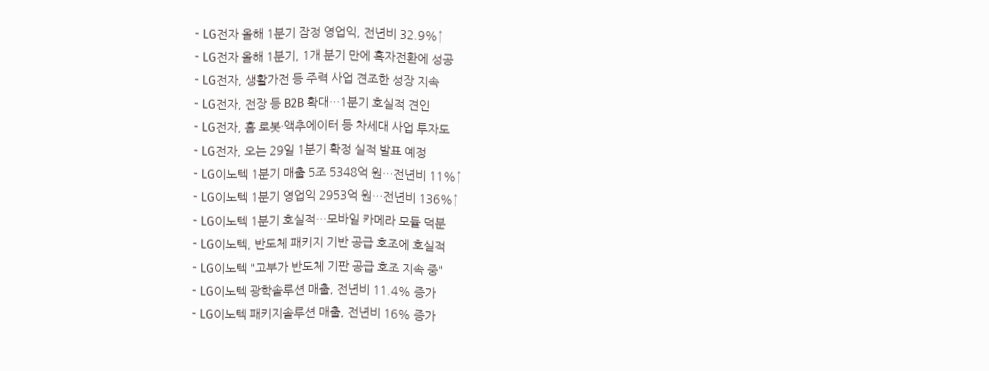- LG전자 올해 1분기 잠정 영업익, 전년비 32.9%↑
- LG전자 올해 1분기, 1개 분기 만에 흑자전환에 성공
- LG전자, 생활가전 등 주력 사업 견조한 성장 지속
- LG전자, 전장 등 B2B 확대…1분기 호실적 견인
- LG전자, 홈 로봇·액추에이터 등 차세대 사업 투자도
- LG전자, 오는 29일 1분기 확정 실적 발표 예정
- LG이노텍 1분기 매출 5조 5348억 원…전년비 11%↑
- LG이노텍 1분기 영업익 2953억 원…전년비 136%↑
- LG이노텍 1분기 호실적…모바일 카메라 모듈 덕분
- LG이노텍, 반도체 패키지 기반 공급 호조에 호실적
- LG이노텍 "고부가 반도체 기판 공급 호조 지속 중"
- LG이노텍 광학솔루션 매출, 전년비 11.4% 증가
- LG이노텍 패키지솔루션 매출, 전년비 16% 증가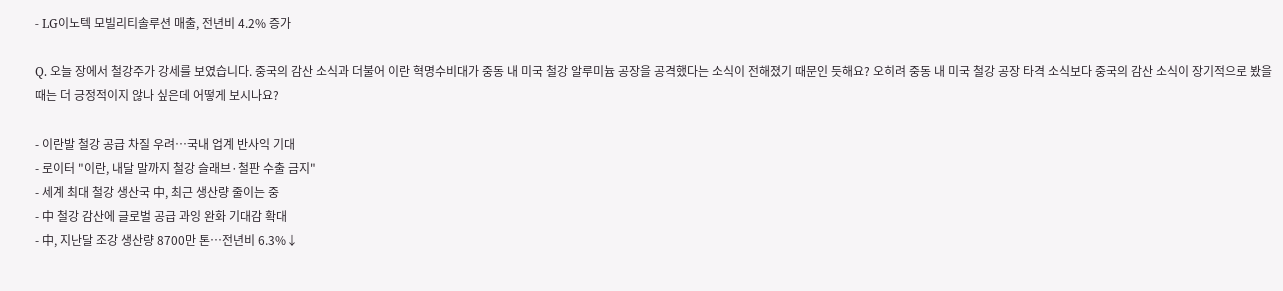- LG이노텍 모빌리티솔루션 매출, 전년비 4.2% 증가

Q. 오늘 장에서 철강주가 강세를 보였습니다. 중국의 감산 소식과 더불어 이란 혁명수비대가 중동 내 미국 철강 알루미늄 공장을 공격했다는 소식이 전해졌기 때문인 듯해요? 오히려 중동 내 미국 철강 공장 타격 소식보다 중국의 감산 소식이 장기적으로 봤을 때는 더 긍정적이지 않나 싶은데 어떻게 보시나요?

- 이란발 철강 공급 차질 우려…국내 업계 반사익 기대
- 로이터 "이란, 내달 말까지 철강 슬래브·철판 수출 금지"
- 세계 최대 철강 생산국 中, 최근 생산량 줄이는 중
- 中 철강 감산에 글로벌 공급 과잉 완화 기대감 확대
- 中, 지난달 조강 생산량 8700만 톤…전년비 6.3%↓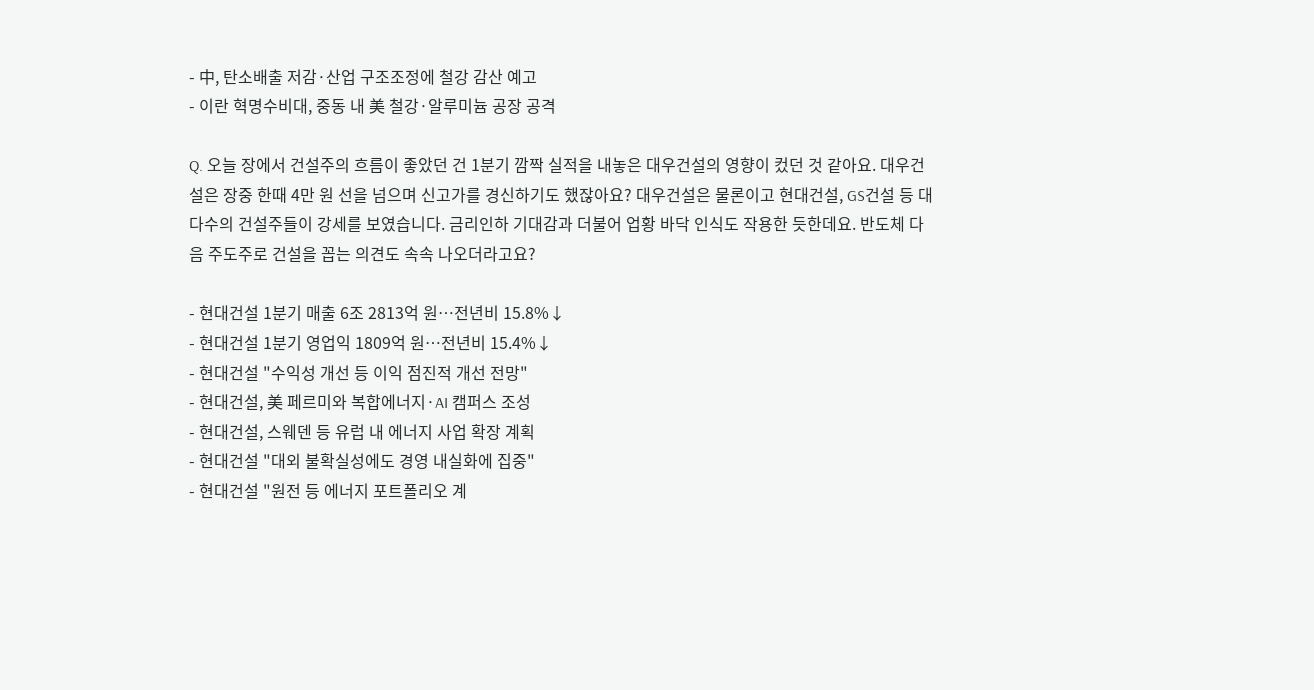- 中, 탄소배출 저감·산업 구조조정에 철강 감산 예고
- 이란 혁명수비대, 중동 내 美 철강·알루미늄 공장 공격

Q. 오늘 장에서 건설주의 흐름이 좋았던 건 1분기 깜짝 실적을 내놓은 대우건설의 영향이 컸던 것 같아요. 대우건설은 장중 한때 4만 원 선을 넘으며 신고가를 경신하기도 했잖아요? 대우건설은 물론이고 현대건설, GS건설 등 대다수의 건설주들이 강세를 보였습니다. 금리인하 기대감과 더불어 업황 바닥 인식도 작용한 듯한데요. 반도체 다음 주도주로 건설을 꼽는 의견도 속속 나오더라고요?

- 현대건설 1분기 매출 6조 2813억 원…전년비 15.8%↓
- 현대건설 1분기 영업익 1809억 원…전년비 15.4%↓
- 현대건설 "수익성 개선 등 이익 점진적 개선 전망"
- 현대건설, 美 페르미와 복합에너지·AI 캠퍼스 조성
- 현대건설, 스웨덴 등 유럽 내 에너지 사업 확장 계획
- 현대건설 "대외 불확실성에도 경영 내실화에 집중"
- 현대건설 "원전 등 에너지 포트폴리오 계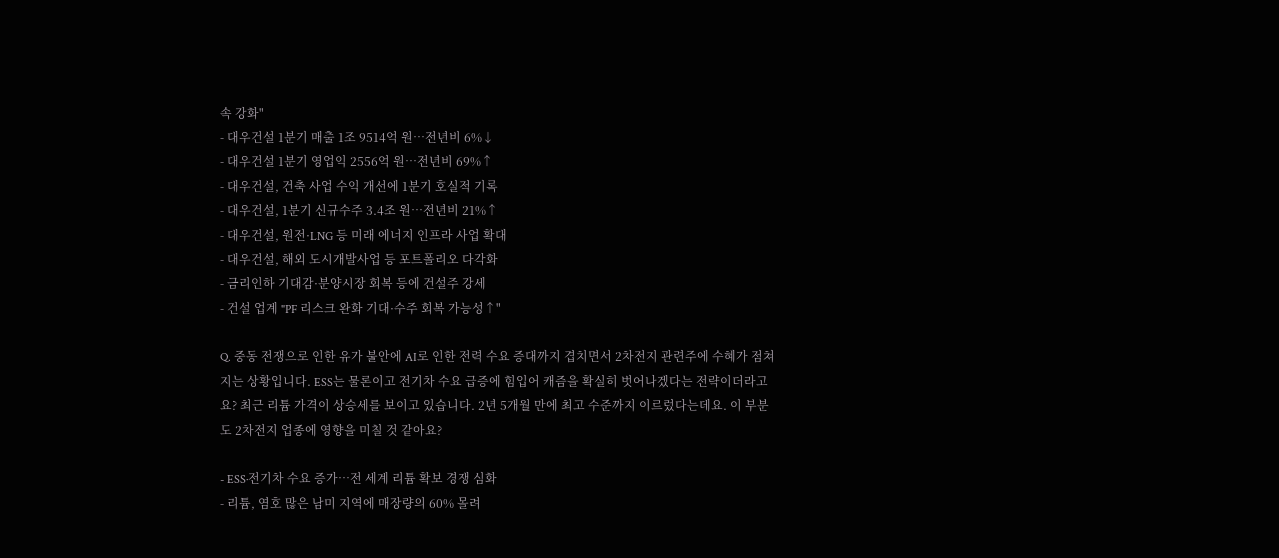속 강화"
- 대우건설 1분기 매출 1조 9514억 원…전년비 6%↓
- 대우건설 1분기 영업익 2556억 원…전년비 69%↑
- 대우건설, 건축 사업 수익 개선에 1분기 호실적 기록
- 대우건설, 1분기 신규수주 3.4조 원…전년비 21%↑
- 대우건설, 원전·LNG 등 미래 에너지 인프라 사업 확대
- 대우건설, 해외 도시개발사업 등 포트폴리오 다각화
- 금리인하 기대감·분양시장 회복 등에 건설주 강세
- 건설 업계 "PF 리스크 완화 기대·수주 회복 가능성↑"

Q. 중동 전쟁으로 인한 유가 불안에 AI로 인한 전력 수요 증대까지 겹치면서 2차전지 관련주에 수혜가 점쳐지는 상황입니다. ESS는 물론이고 전기차 수요 급증에 힘입어 캐즘을 확실히 벗어나겠다는 전략이더라고요? 최근 리튬 가격이 상승세를 보이고 있습니다. 2년 5개월 만에 최고 수준까지 이르렀다는데요. 이 부분도 2차전지 업종에 영향을 미칠 것 같아요?

- ESS·전기차 수요 증가…전 세계 리튬 확보 경쟁 심화
- 리튬, 염호 많은 남미 지역에 매장량의 60% 몰려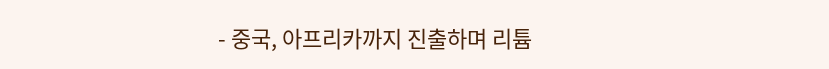- 중국, 아프리카까지 진출하며 리튬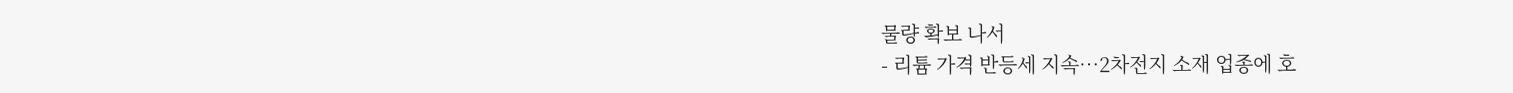물량 확보 나서
- 리튬 가격 반등세 지속…2차전지 소재 업종에 호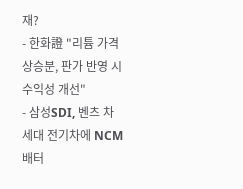재?
- 한화證 "리튬 가격 상승분, 판가 반영 시 수익성 개선"
- 삼성SDI, 벤츠 차세대 전기차에 NCM 배터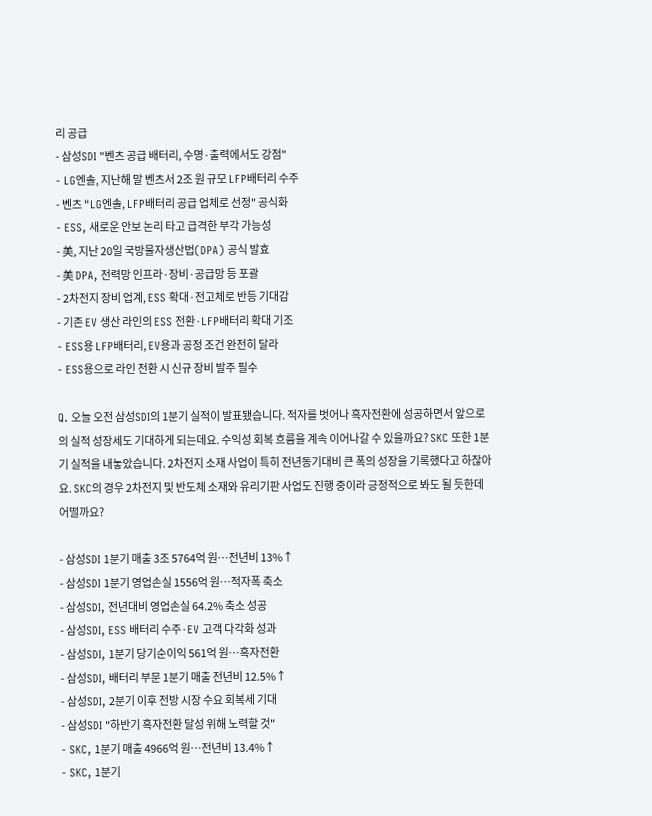리 공급
- 삼성SDI "벤츠 공급 배터리, 수명·출력에서도 강점"
- LG엔솔, 지난해 말 벤츠서 2조 원 규모 LFP배터리 수주
- 벤츠 "LG엔솔, LFP배터리 공급 업체로 선정" 공식화
- ESS, 새로운 안보 논리 타고 급격한 부각 가능성
- 美, 지난 20일 국방물자생산법(DPA) 공식 발효
- 美 DPA, 전력망 인프라·장비·공급망 등 포괄
- 2차전지 장비 업계, ESS 확대·전고체로 반등 기대감
- 기존 EV 생산 라인의 ESS 전환·LFP배터리 확대 기조
- ESS용 LFP배터리, EV용과 공정 조건 완전히 달라
- ESS용으로 라인 전환 시 신규 장비 발주 필수

Q. 오늘 오전 삼성SDI의 1분기 실적이 발표됐습니다. 적자를 벗어나 흑자전환에 성공하면서 앞으로의 실적 성장세도 기대하게 되는데요. 수익성 회복 흐름을 계속 이어나갈 수 있을까요? SKC 또한 1분기 실적을 내놓았습니다. 2차전지 소재 사업이 특히 전년동기대비 큰 폭의 성장을 기록했다고 하잖아요. SKC의 경우 2차전지 및 반도체 소재와 유리기판 사업도 진행 중이라 긍정적으로 봐도 될 듯한데 어떨까요?

- 삼성SDI 1분기 매출 3조 5764억 원…전년비 13%↑
- 삼성SDI 1분기 영업손실 1556억 원…적자폭 축소
- 삼성SDI, 전년대비 영업손실 64.2% 축소 성공
- 삼성SDI, ESS 배터리 수주·EV 고객 다각화 성과
- 삼성SDI, 1분기 당기순이익 561억 원…흑자전환
- 삼성SDI, 배터리 부문 1분기 매출 전년비 12.5%↑
- 삼성SDI, 2분기 이후 전방 시장 수요 회복세 기대
- 삼성SDI "하반기 흑자전환 달성 위해 노력할 것"
- SKC, 1분기 매출 4966억 원…전년비 13.4%↑
- SKC, 1분기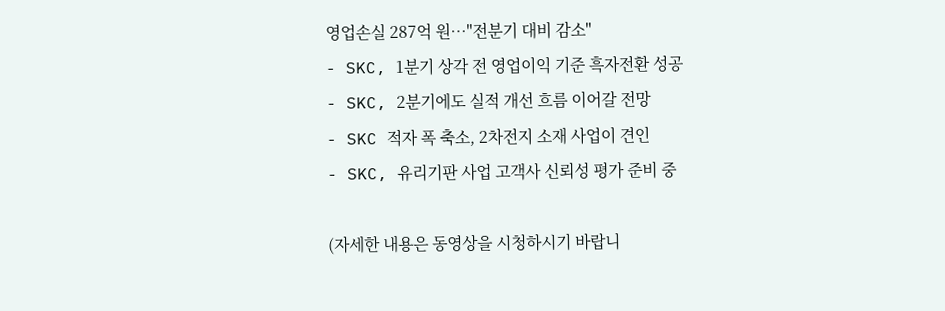영업손실 287억 원…"전분기 대비 감소"
- SKC, 1분기 상각 전 영업이익 기준 흑자전환 성공
- SKC, 2분기에도 실적 개선 흐름 이어갈 전망
- SKC 적자 폭 축소, 2차전지 소재 사업이 견인
- SKC, 유리기판 사업 고객사 신뢰성 평가 준비 중

(자세한 내용은 동영상을 시청하시기 바랍니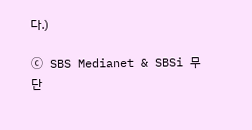다.)

ⓒ SBS Medianet & SBSi 무단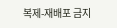복제-재배포 금지